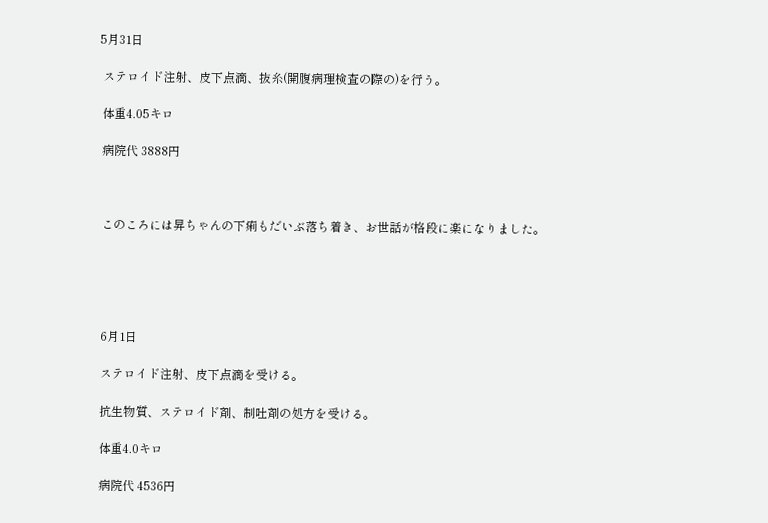5月31日

 ステロイド注射、皮下点滴、抜糸(開腹病理検査の際の)を行う。

 体重4.05キロ

 病院代 3888円



 このころには昇ちゃんの下痢もだいぶ落ち着き、お世話が格段に楽になりました。





 6月1日

 ステロイド注射、皮下点滴を受ける。

 抗生物質、ステロイド剤、制吐剤の処方を受ける。

 体重4.0キロ

 病院代 4536円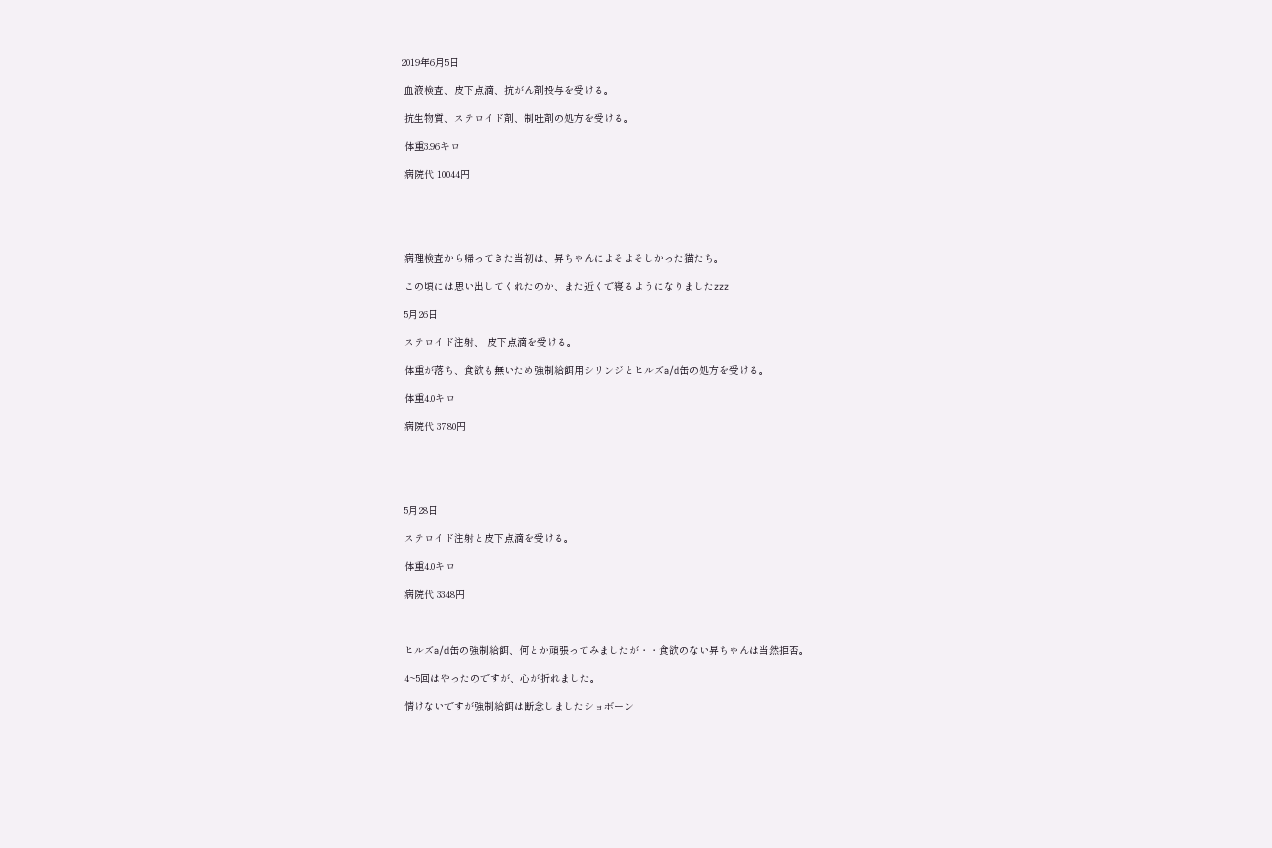2019年6月5日

 血液検査、皮下点滴、抗がん剤投与を受ける。

 抗生物質、ステロイド剤、制吐剤の処方を受ける。

 体重3.96キロ

 病院代 10044円





 病理検査から帰ってきた当初は、昇ちゃんによそよそしかった猫たち。

 この頃には思い出してくれたのか、また近くで寝るようになりましたzzz

 5月26日

 ステロイド注射、 皮下点滴を受ける。

 体重が落ち、食欲も無いため強制給餌用シリンジとヒルズa/d缶の処方を受ける。

 体重4.0キロ

 病院代 3780円





 5月28日

 ステロイド注射と皮下点滴を受ける。

 体重4.0キロ

 病院代 3348円



 ヒルズa/d缶の強制給餌、何とか頑張ってみましたが・・食欲のない昇ちゃんは当然拒否。

 4~5回はやったのですが、心が折れました。

 情けないですが強制給餌は断念しましたショボーン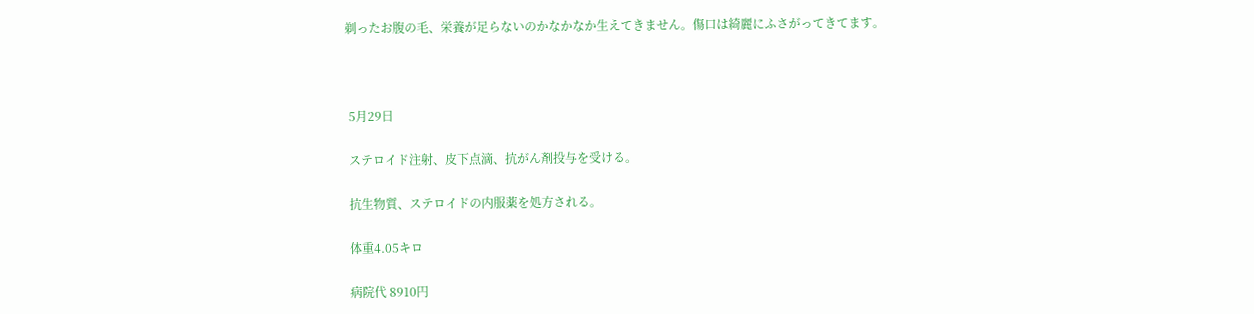剃ったお腹の毛、栄養が足らないのかなかなか生えてきません。傷口は綺麗にふさがってきてます。



 5月29日

 ステロイド注射、皮下点滴、抗がん剤投与を受ける。

 抗生物質、ステロイドの内服薬を処方される。

 体重4.05キロ

 病院代 8910円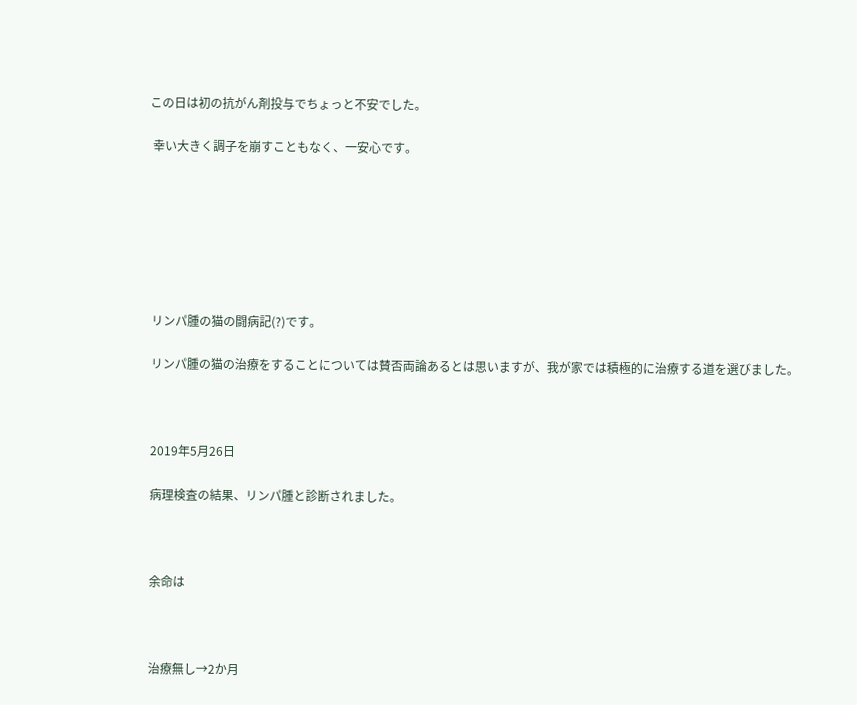この日は初の抗がん剤投与でちょっと不安でした。

 幸い大きく調子を崩すこともなく、一安心です。







 リンパ腫の猫の闘病記(?)です。

 リンパ腫の猫の治療をすることについては賛否両論あるとは思いますが、我が家では積極的に治療する道を選びました。



 2019年5月26日

 病理検査の結果、リンパ腫と診断されました。



 余命は



 治療無し→2か月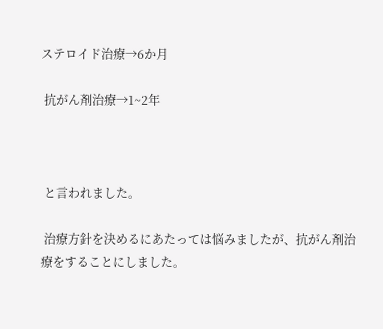ステロイド治療→6か月

 抗がん剤治療→1~2年



 と言われました。

 治療方針を決めるにあたっては悩みましたが、抗がん剤治療をすることにしました。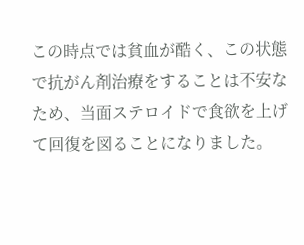この時点では貧血が酷く、この状態で抗がん剤治療をすることは不安なため、当面ステロイドで食欲を上げて回復を図ることになりました。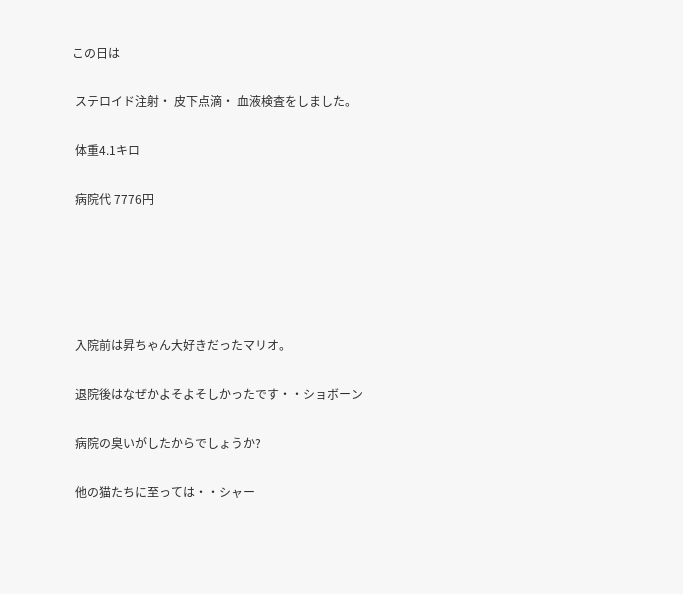この日は

 ステロイド注射・ 皮下点滴・ 血液検査をしました。

 体重4.1キロ

 病院代 7776円





 入院前は昇ちゃん大好きだったマリオ。

 退院後はなぜかよそよそしかったです・・ショボーン

 病院の臭いがしたからでしょうか?

 他の猫たちに至っては・・シャー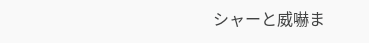シャーと威嚇ま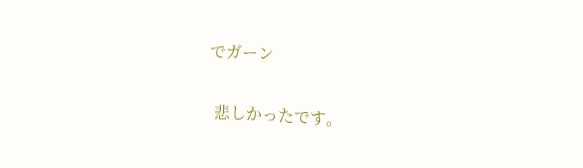でガーン

 悲しかったです。